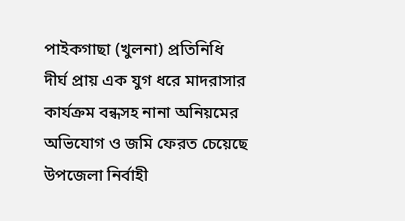পাইকগাছা (খুলনা) প্রতিনিধি
দীর্ঘ প্রায় এক যুগ ধরে মাদরাসার কার্যক্রম বন্ধসহ নানা অনিয়মের অভিযোগ ও জমি ফেরত চেয়েছে উপজেলা নির্বাহী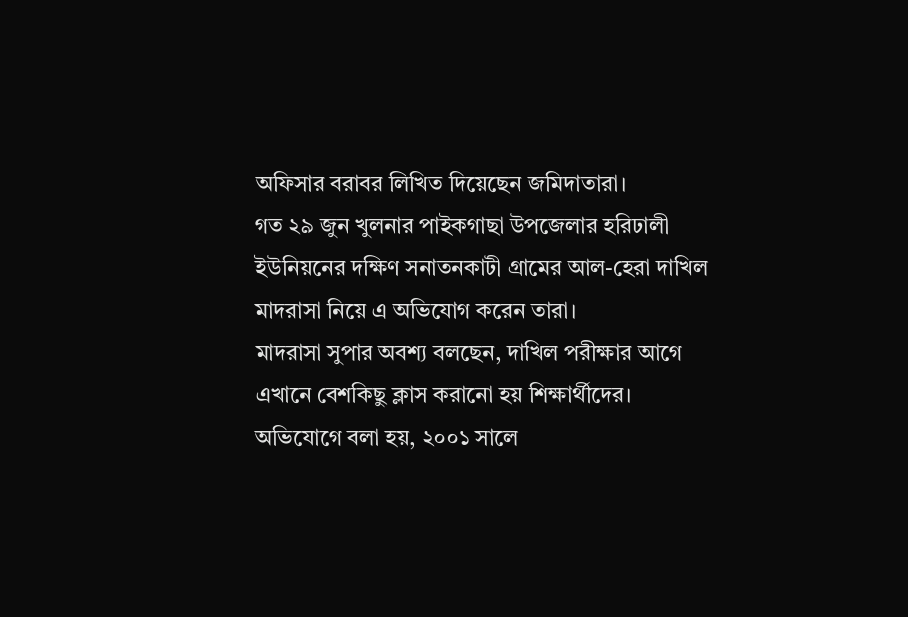অফিসার বরাবর লিখিত দিয়েছেন জমিদাতারা।
গত ২৯ জুন খুলনার পাইকগাছা উপজেলার হরিঢালী ইউনিয়নের দক্ষিণ সনাতনকাটী গ্রামের আল-হেরা দাখিল মাদরাসা নিয়ে এ অভিযোগ করেন তারা।
মাদরাসা সুপার অবশ্য বলছেন, দাখিল পরীক্ষার আগে এখানে বেশকিছু ক্লাস করানো হয় শিক্ষার্থীদের।
অভিযোগে বলা হয়, ২০০১ সালে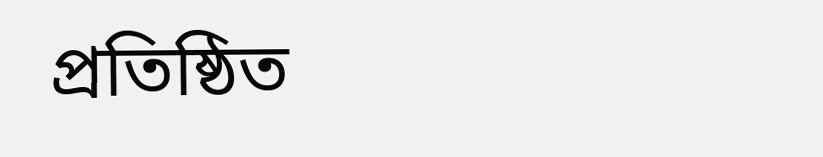প্রতিষ্ঠিত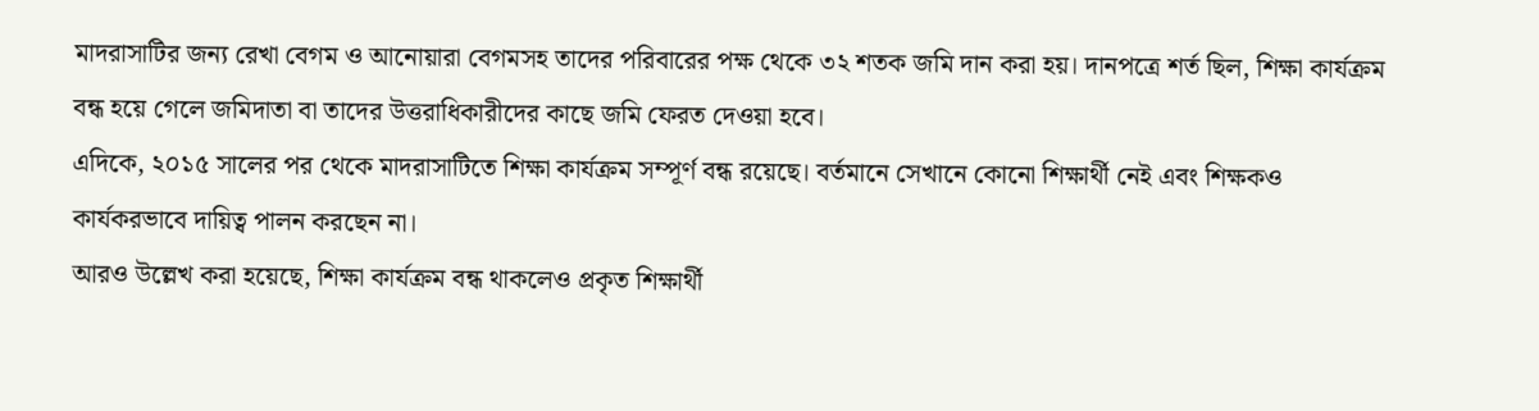মাদরাসাটির জন্য রেখা বেগম ও আনোয়ারা বেগমসহ তাদের পরিবারের পক্ষ থেকে ৩২ শতক জমি দান করা হয়। দানপত্রে শর্ত ছিল, শিক্ষা কার্যক্রম বন্ধ হয়ে গেলে জমিদাতা বা তাদের উত্তরাধিকারীদের কাছে জমি ফেরত দেওয়া হবে।
এদিকে, ২০১৫ সালের পর থেকে মাদরাসাটিতে শিক্ষা কার্যক্রম সম্পূর্ণ বন্ধ রয়েছে। বর্তমানে সেখানে কোনো শিক্ষার্থী নেই এবং শিক্ষকও কার্যকরভাবে দায়িত্ব পালন করছেন না।
আরও উল্লেখ করা হয়েছে, শিক্ষা কার্যক্রম বন্ধ থাকলেও প্রকৃত শিক্ষার্থী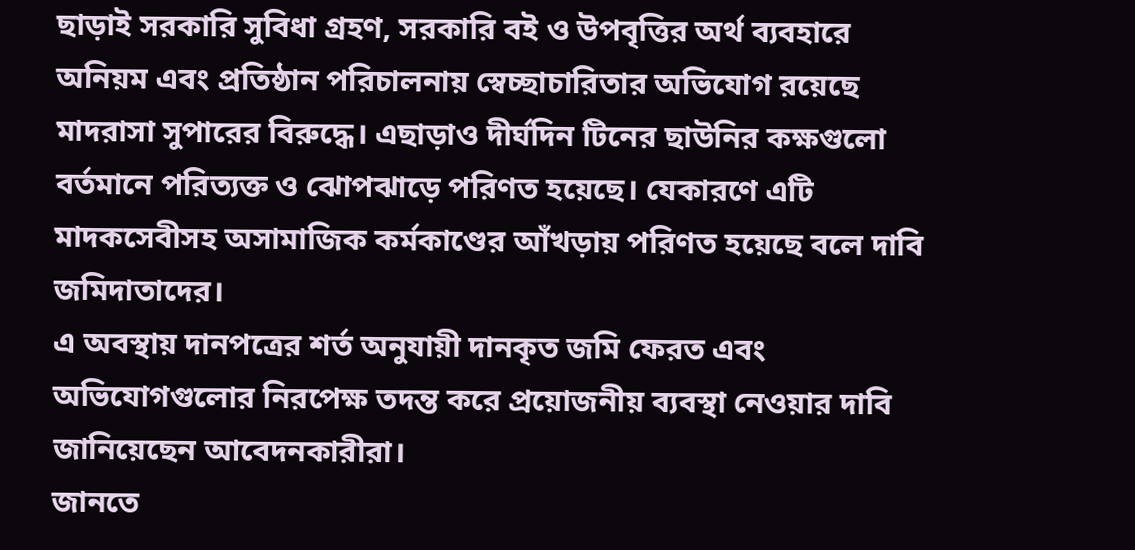ছাড়াই সরকারি সুবিধা গ্রহণ, সরকারি বই ও উপবৃত্তির অর্থ ব্যবহারে অনিয়ম এবং প্রতিষ্ঠান পরিচালনায় স্বেচ্ছাচারিতার অভিযোগ রয়েছে মাদরাসা সুপারের বিরুদ্ধে। এছাড়াও দীর্ঘদিন টিনের ছাউনির কক্ষগুলো বর্তমানে পরিত্যক্ত ও ঝোপঝাড়ে পরিণত হয়েছে। যেকারণে এটি মাদকসেবীসহ অসামাজিক কর্মকাণ্ডের আঁখড়ায় পরিণত হয়েছে বলে দাবি জমিদাতাদের।
এ অবস্থায় দানপত্রের শর্ত অনুযায়ী দানকৃত জমি ফেরত এবং অভিযোগগুলোর নিরপেক্ষ তদন্ত করে প্রয়োজনীয় ব্যবস্থা নেওয়ার দাবি জানিয়েছেন আবেদনকারীরা।
জানতে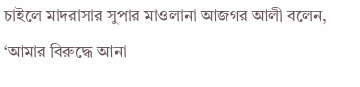চাইলে মাদরাসার সুপার মাওলানা আজগর আলী বলেন, ‘আমার বিরুদ্ধে আনা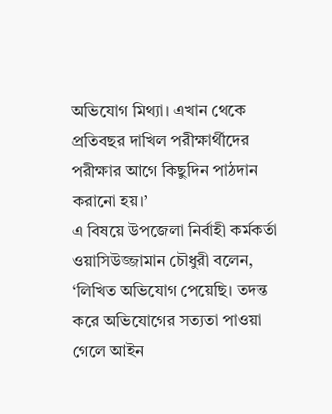অভিযোগ মিথ্যা। এখান থেকে প্রতিবছর দাখিল পরীক্ষার্থীদের পরীক্ষার আগে কিছুদিন পাঠদান করানো হয়।’
এ বিষয়ে উপজেলা নির্বাহী কর্মকর্তা ওয়াসিউজ্জামান চৌধুরী বলেন, ‘লিখিত অভিযোগ পেয়েছি। তদন্ত করে অভিযোগের সত্যতা পাওয়া গেলে আইন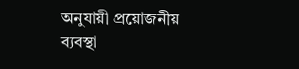অনুযায়ী প্রয়োজনীয় ব্যবস্থা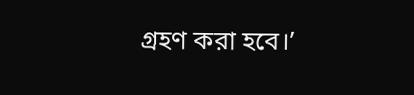গ্রহণ করা হবে।’